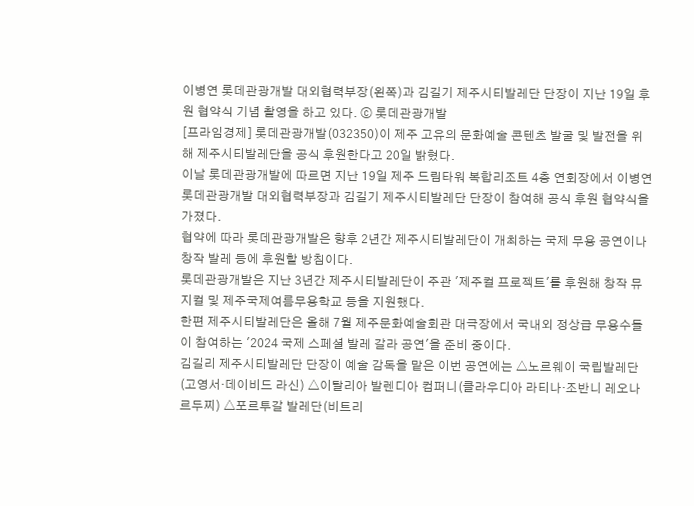이병연 롯데관광개발 대외협력부장(왼쪽)과 김길기 제주시티발레단 단장이 지난 19일 후원 협약식 기념 촬영을 하고 있다. ⓒ 롯데관광개발
[프라임경제] 롯데관광개발(032350)이 제주 고유의 문화예술 콘텐츠 발굴 및 발전을 위해 제주시티발레단을 공식 후원한다고 20일 밝혔다.
이날 롯데관광개발에 따르면 지난 19일 제주 드림타워 복합리조트 4층 연회장에서 이병연 롯데관광개발 대외협력부장과 김길기 제주시티발레단 단장이 참여해 공식 후원 협약식을 가졌다.
협약에 따라 롯데관광개발은 향후 2년간 제주시티발레단이 개최하는 국제 무용 공연이나 창작 발레 등에 후원할 방침이다.
롯데관광개발은 지난 3년간 제주시티발레단이 주관 '제주컬 프로젝트'를 후원해 창작 뮤지컬 및 제주국제여름무용학교 등을 지원했다.
한편 제주시티발레단은 올해 7월 제주문화예술회관 대극장에서 국내외 정상급 무용수들이 참여하는 '2024 국제 스페셜 발레 갈라 공연'을 준비 중이다.
김길리 제주시티발레단 단장이 예술 감독을 맡은 이번 공연에는 △노르웨이 국립발레단(고영서·데이비드 라신) △이탈리아 발렌디아 컴퍼니(클라우디아 라티나·조반니 레오나르두찌) △포르투갈 발레단(비트리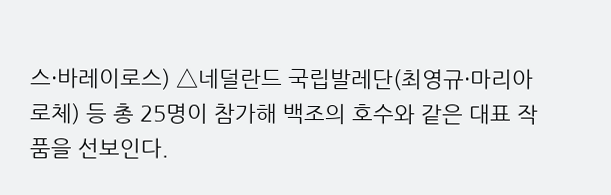스·바레이로스) △네덜란드 국립발레단(최영규·마리아 로체) 등 총 25명이 참가해 백조의 호수와 같은 대표 작품을 선보인다.